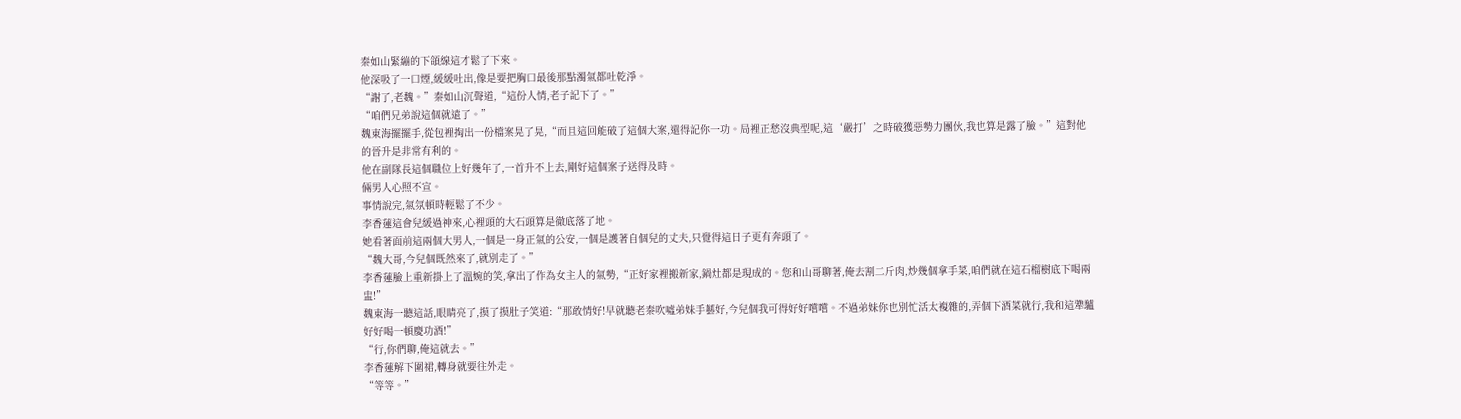秦如山緊繃的下頜線這才鬆了下來。
他深吸了一口煙,緩緩吐出,像是要把胸口最後那點濁氣都吐乾淨。
“謝了,老魏。”秦如山沉聲道,“這份人情,老子記下了。”
“咱們兄弟說這個就遠了。”
魏東海擺擺手,從包裡掏出一份檔案晃了晃,“而且這回能破了這個大案,還得記你一功。局裡正愁沒典型呢,這‘嚴打’之時破獲惡勢力團伙,我也算是露了臉。”這對他的晉升是非常有利的。
他在副隊長這個職位上好幾年了,一首升不上去,剛好這個案子送得及時。
倆男人心照不宣。
事情說完,氣氛頓時輕鬆了不少。
李香蓮這會兒緩過神來,心裡頭的大石頭算是徹底落了地。
她看著面前這兩個大男人,一個是一身正氣的公安,一個是護著自個兒的丈夫,只覺得這日子更有奔頭了。
“魏大哥,今兒個既然來了,就別走了。”
李香蓮臉上重新掛上了溫婉的笑,拿出了作為女主人的氣勢,“正好家裡搬新家,鍋灶都是現成的。您和山哥聊著,俺去割二斤肉,炒幾個拿手菜,咱們就在這石榴樹底下喝兩盅!”
魏東海一聽這話,眼睛亮了,摸了摸肚子笑道:“那敢情好!早就聽老秦吹噓弟妹手藝好,今兒個我可得好好嚐嚐。不過弟妹你也別忙活太複雜的,弄個下酒菜就行,我和這犟驢好好喝一頓慶功酒!”
“行,你們聊,俺這就去。”
李香蓮解下圍裙,轉身就要往外走。
“等等。”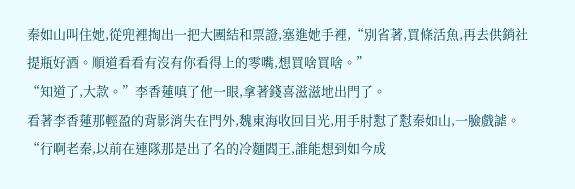秦如山叫住她,從兜裡掏出一把大團結和票證,塞進她手裡,“別省著,買條活魚,再去供銷社提瓶好酒。順道看看有沒有你看得上的零嘴,想買啥買啥。”
“知道了,大款。”李香蓮嗔了他一眼,拿著錢喜滋滋地出門了。
看著李香蓮那輕盈的背影消失在門外,魏東海收回目光,用手肘懟了懟秦如山,一臉戲謔。
“行啊老秦,以前在連隊那是出了名的冷麵閻王,誰能想到如今成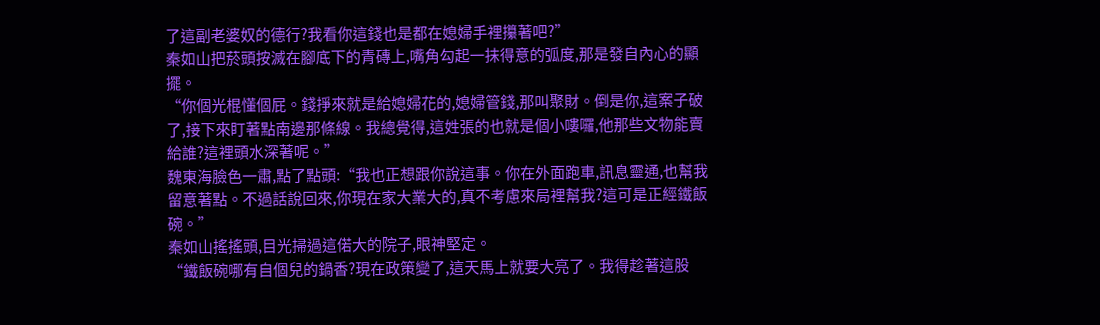了這副老婆奴的德行?我看你這錢也是都在媳婦手裡攥著吧?”
秦如山把菸頭按滅在腳底下的青磚上,嘴角勾起一抹得意的弧度,那是發自內心的顯擺。
“你個光棍懂個屁。錢掙來就是給媳婦花的,媳婦管錢,那叫聚財。倒是你,這案子破了,接下來盯著點南邊那條線。我總覺得,這姓張的也就是個小嘍囉,他那些文物能賣給誰?這裡頭水深著呢。”
魏東海臉色一肅,點了點頭:“我也正想跟你說這事。你在外面跑車,訊息靈通,也幫我留意著點。不過話說回來,你現在家大業大的,真不考慮來局裡幫我?這可是正經鐵飯碗。”
秦如山搖搖頭,目光掃過這偌大的院子,眼神堅定。
“鐵飯碗哪有自個兒的鍋香?現在政策變了,這天馬上就要大亮了。我得趁著這股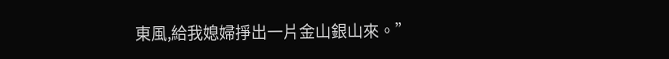東風,給我媳婦掙出一片金山銀山來。”